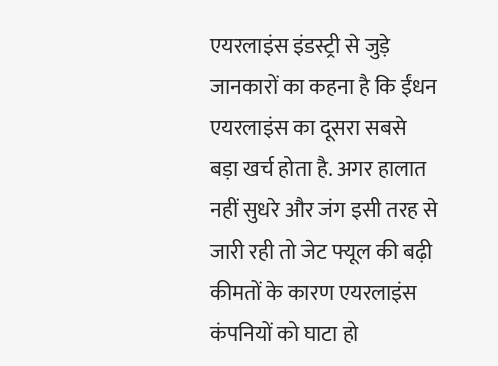एयरलाइंस इंडस्ट्री से जुड़े जानकारों का कहना है कि ईंधन एयरलाइंस का दूसरा सबसे बड़ा खर्च होता है. अगर हालात नहीं सुधरे और जंग इसी तरह से जारी रही तो जेट फ्यूल की बढ़ी कीमतों के कारण एयरलाइंस कंपनियों को घाटा हो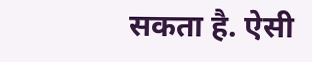सकता है. ऐसी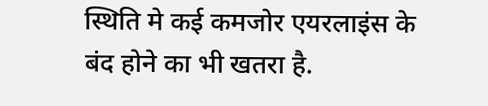स्थिति मे कई कमजोर एयरलाइंस के बंद होने का भी खतरा है.